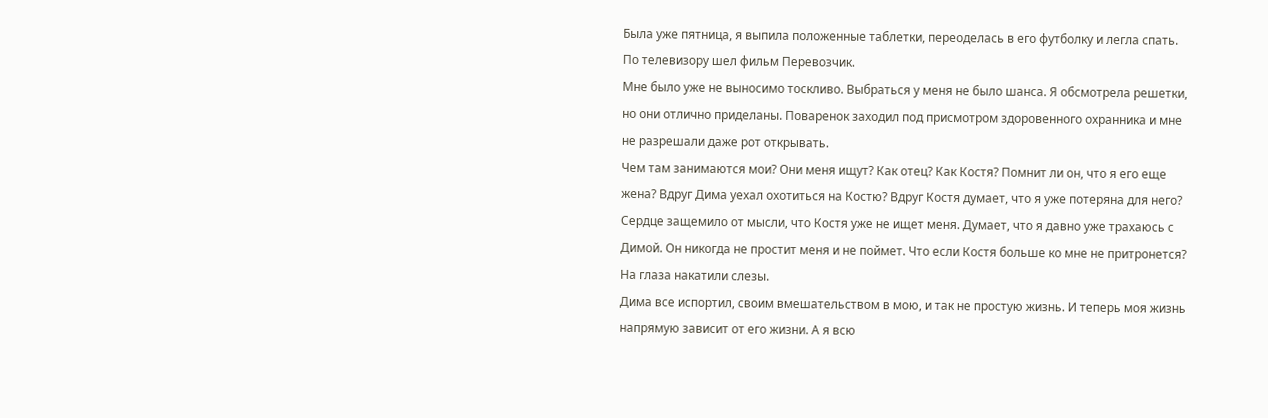Была уже пятница, я выпила положенные таблетки, переоделась в его футболку и легла спать. По телевизору шел фильм Перевозчик.
Мне было уже не выносимо тоскливо. Выбраться у меня не было шанса. Я обсмотрела решетки, но они отлично приделаны. Поваренок заходил под присмотром здоровенного охранника и мне не разрешали даже рот открывать.
Чем там занимаются мои? Они меня ищут? Как отец? Как Костя? Помнит ли он, что я его еще жена? Вдруг Дима уехал охотиться на Костю? Вдруг Костя думает, что я уже потеряна для него?
Сердце защемило от мысли, что Костя уже не ищет меня. Думает, что я давно уже трахаюсь с Димой. Он никогда не простит меня и не поймет. Что если Костя больше ко мне не притронется? На глаза накатили слезы.
Дима все испортил, своим вмешательством в мою, и так не простую жизнь. И теперь моя жизнь напрямую зависит от его жизни. А я всю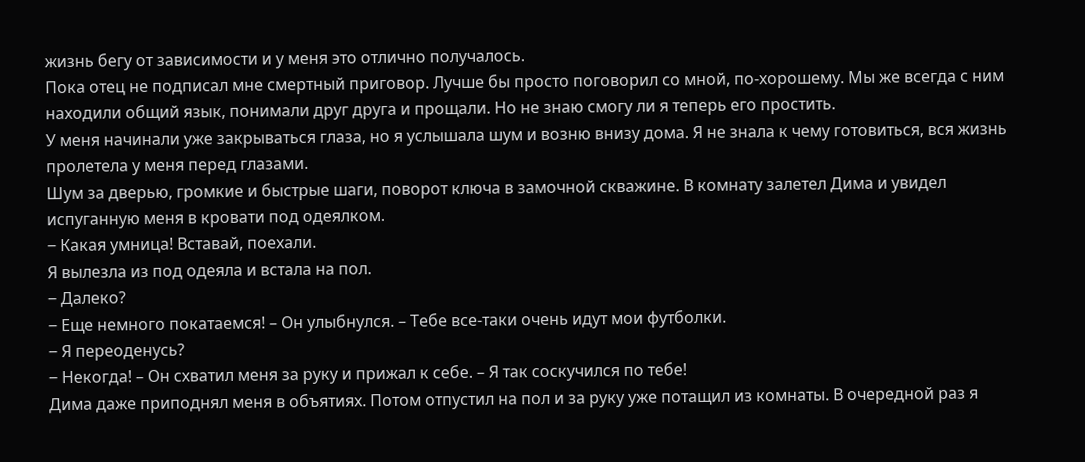жизнь бегу от зависимости и у меня это отлично получалось.
Пока отец не подписал мне смертный приговор. Лучше бы просто поговорил со мной, по-хорошему. Мы же всегда с ним находили общий язык, понимали друг друга и прощали. Но не знаю смогу ли я теперь его простить.
У меня начинали уже закрываться глаза, но я услышала шум и возню внизу дома. Я не знала к чему готовиться, вся жизнь пролетела у меня перед глазами.
Шум за дверью, громкие и быстрые шаги, поворот ключа в замочной скважине. В комнату залетел Дима и увидел испуганную меня в кровати под одеялком.
‒ Какая умница! Вставай, поехали.
Я вылезла из под одеяла и встала на пол.
‒ Далеко?
‒ Еще немного покатаемся! – Он улыбнулся. – Тебе все-таки очень идут мои футболки.
‒ Я переоденусь?
‒ Некогда! – Он схватил меня за руку и прижал к себе. – Я так соскучился по тебе!
Дима даже приподнял меня в объятиях. Потом отпустил на пол и за руку уже потащил из комнаты. В очередной раз я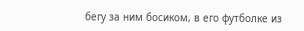бегу за ним босиком, в его футболке из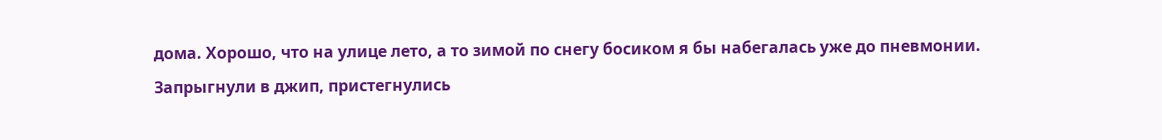дома. Хорошо, что на улице лето, а то зимой по снегу босиком я бы набегалась уже до пневмонии.
Запрыгнули в джип, пристегнулись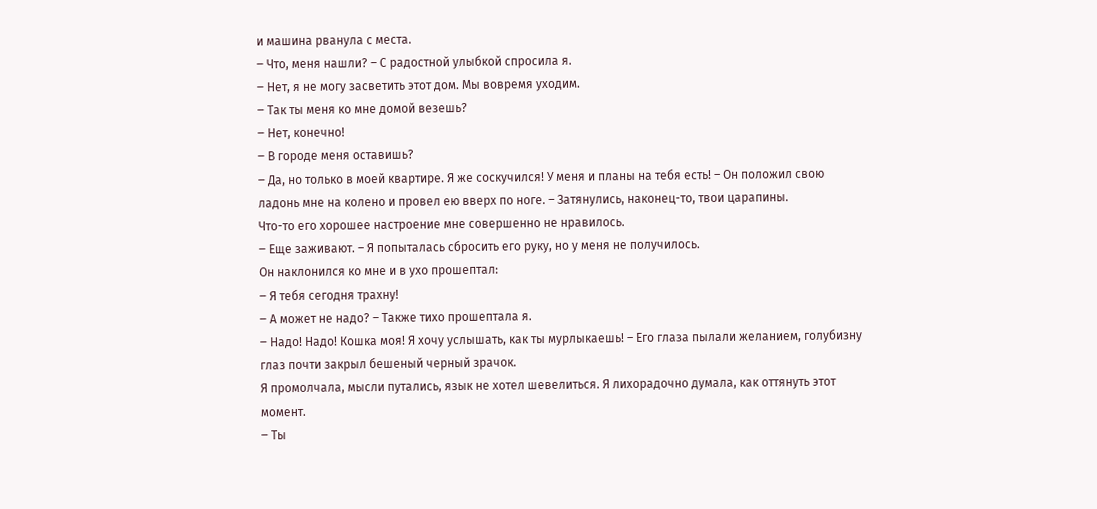и машина рванула с места.
‒ Что, меня нашли? – С радостной улыбкой спросила я.
‒ Нет, я не могу засветить этот дом. Мы вовремя уходим.
‒ Так ты меня ко мне домой везешь?
‒ Нет, конечно!
‒ В городе меня оставишь?
‒ Да, но только в моей квартире. Я же соскучился! У меня и планы на тебя есть! – Он положил свою ладонь мне на колено и провел ею вверх по ноге. – Затянулись, наконец-то, твои царапины.
Что-то его хорошее настроение мне совершенно не нравилось.
‒ Еще заживают. – Я попыталась сбросить его руку, но у меня не получилось.
Он наклонился ко мне и в ухо прошептал:
‒ Я тебя сегодня трахну!
‒ А может не надо? – Также тихо прошептала я.
‒ Надо! Надо! Кошка моя! Я хочу услышать, как ты мурлыкаешь! – Его глаза пылали желанием, голубизну глаз почти закрыл бешеный черный зрачок.
Я промолчала, мысли путались, язык не хотел шевелиться. Я лихорадочно думала, как оттянуть этот момент.
‒ Ты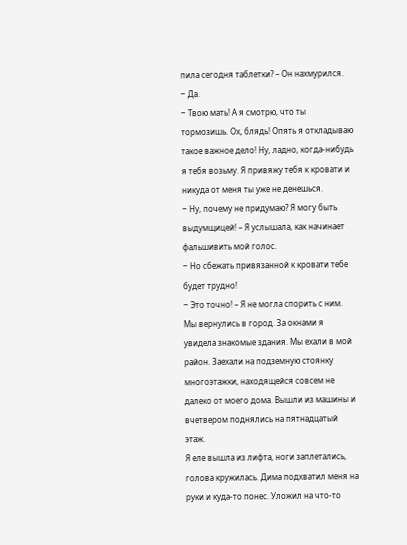пила сегодня таблетки? – Он нахмурился.
‒ Да.
‒ Твою мать! А я смотрю, что ты тормозишь. Ох, блядь! Опять я откладываю такое важное дело! Ну, ладно, когда-нибудь я тебя возьму. Я привяжу тебя к кровати и никуда от меня ты уже не денешься.
‒ Ну, почему не придумаю? Я могу быть выдумщицей! – Я услышала, как начинает фальшивить мой голос.
‒ Но сбежать привязанной к кровати тебе будет трудно!
‒ Это точно! – Я не могла спорить с ним.
Мы вернулись в город. За окнами я увидела знакомые здания. Мы ехали в мой район. Заехали на подземную стоянку многоэтажки, находящейся совсем не далеко от моего дома. Вышли из машины и вчетвером поднялись на пятнадцатый этаж.
Я еле вышла из лифта, ноги заплетались, голова кружилась. Дима подхватил меня на руки и куда-то понес. Уложил на что-то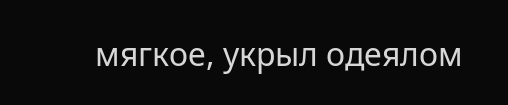мягкое, укрыл одеялом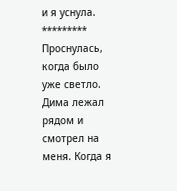и я уснула.
*********
Проснулась, когда было уже светло. Дима лежал рядом и смотрел на меня. Когда я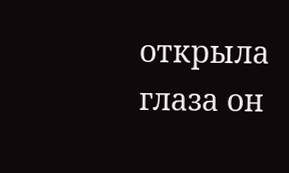открыла глаза он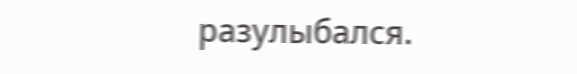разулыбался.